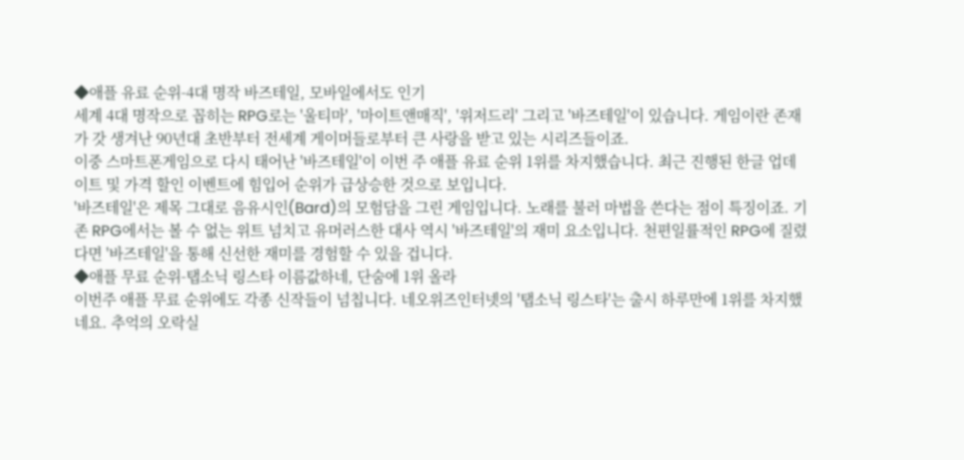◆애플 유료 순위-4대 명작 바즈테일, 모바일에서도 인기
세계 4대 명작으로 꼽히는 RPG로는 '울티마', '마이트앤매직', '위저드리' 그리고 '바즈테일'이 있습니다. 게임이란 존재가 갓 생겨난 90년대 초반부터 전세계 게이머들로부터 큰 사랑을 받고 있는 시리즈들이죠.
이중 스마트폰게임으로 다시 태어난 '바즈테일'이 이번 주 애플 유료 순위 1위를 차지했습니다. 최근 진행된 한글 업데이트 및 가격 할인 이벤트에 힘입어 순위가 급상승한 것으로 보입니다.
'바즈테일'은 제목 그대로 음유시인(Bard)의 모험담을 그린 게임입니다. 노래를 불러 마법을 쓴다는 점이 특징이죠. 기존 RPG에서는 볼 수 없는 위트 넘치고 유머러스한 대사 역시 '바즈테일'의 재미 요소입니다. 천편일률적인 RPG에 질렸다면 '바즈테일'을 통해 신선한 재미를 경험할 수 있을 겁니다.
◆애플 무료 순위-탭소닉 링스타 이름값하네, 단숨에 1위 올라
이번주 애플 무료 순위에도 각종 신작들이 넘칩니다. 네오위즈인터넷의 '탭소닉 링스타'는 출시 하루만에 1위를 차지했네요. 추억의 오락실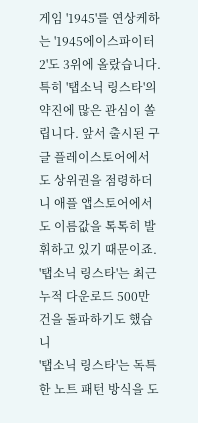게임 '1945'를 연상케하는 '1945에이스파이터2'도 3위에 올랐습니다.
특히 '탭소닉 링스타'의 약진에 많은 관심이 쏠립니다. 앞서 출시된 구글 플레이스토어에서도 상위권을 점령하더니 애플 앱스토어에서도 이름값을 톡톡히 발휘하고 있기 때문이죠. '탭소닉 링스타'는 최근 누적 다운로드 500만 건을 돌파하기도 했습니
'탭소닉 링스타'는 독특한 노트 패턴 방식을 도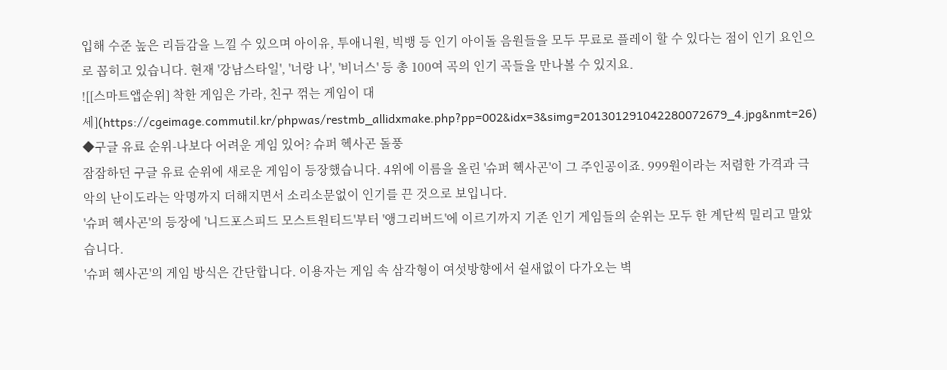입해 수준 높은 리듬감을 느낄 수 있으며 아이유, 투애니원, 빅뱅 등 인기 아이돌 음원들을 모두 무료로 플레이 할 수 있다는 점이 인기 요인으로 꼽히고 있습니다. 현재 '강남스타일', '너랑 나', '비너스' 등 총 100여 곡의 인기 곡들을 만나볼 수 있지요.
![[스마트앱순위] 착한 게임은 가라, 친구 꺾는 게임이 대세](https://cgeimage.commutil.kr/phpwas/restmb_allidxmake.php?pp=002&idx=3&simg=201301291042280072679_4.jpg&nmt=26)
◆구글 유료 순위-나보다 어려운 게임 있어? 슈퍼 헥사곤 돌풍
잠잠하던 구글 유료 순위에 새로운 게임이 등장했습니다. 4위에 이름을 올린 '슈퍼 헥사곤'이 그 주인공이죠. 999원이라는 저렴한 가격과 극악의 난이도라는 악명까지 더해지면서 소리소문없이 인기를 끈 것으로 보입니다.
'슈퍼 헥사곤'의 등장에 '니드포스피드 모스트원티드'부터 '앵그리버드'에 이르기까지 기존 인기 게임들의 순위는 모두 한 계단씩 밀리고 말았습니다.
'슈퍼 헥사곤'의 게임 방식은 간단합니다. 이용자는 게임 속 삼각형이 여섯방향에서 쉴새없이 다가오는 벽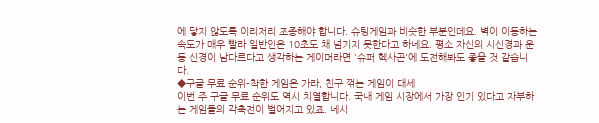에 닿지 않도록 이리저리 조종해야 합니다. 슈팅게임과 비슷한 부분인데요. 벽이 이동하는 속도가 매우 빨라 일반인은 10초도 채 넘기지 못한다고 하네요. 평소 자신의 시신경과 운동 신경이 남다르다고 생각하는 게이머라면 '슈퍼 헥사곤'에 도전해봐도 좋을 것 같습니다.
◆구글 무료 순위-착한 게임은 가라, 친구 꺾는 게임이 대세
이번 주 구글 무료 순위도 역시 치열합니다. 국내 게임 시장에서 가장 인기 있다고 자부하는 게임들의 각축전이 벌어지고 있죠. 네시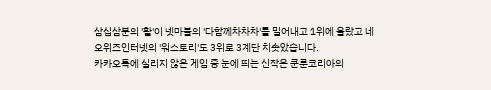삼십삼분의 '활'이 넷마블의 '다함께차차차'를 밀어내고 1위에 올랐고 네오위즈인터넷의 '워스토리'도 3위로 3계단 치솟았습니다.
카카오톡에 실리지 않은 게임 중 눈에 띄는 신작은 쿤룬코리아의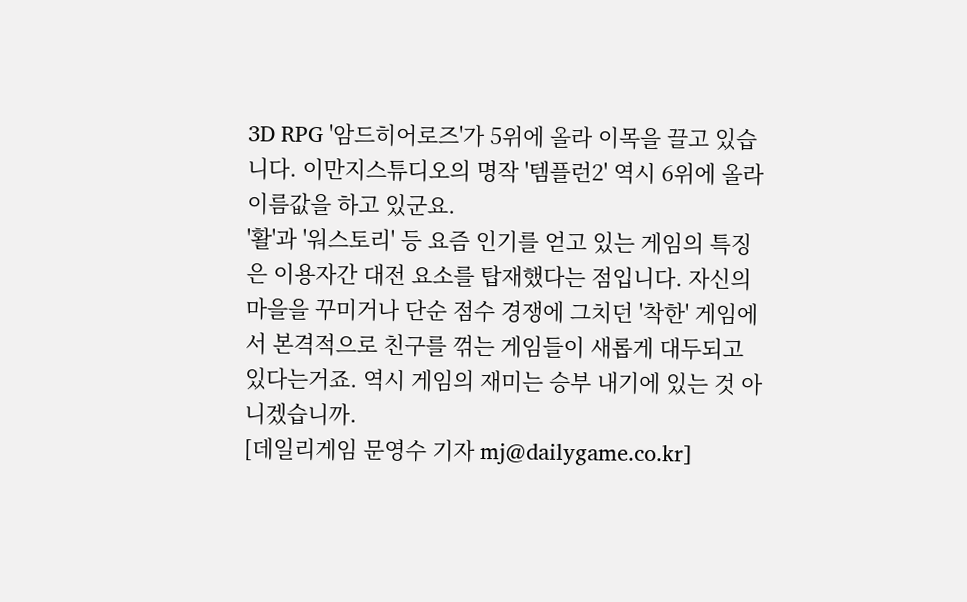3D RPG '암드히어로즈'가 5위에 올라 이목을 끌고 있습니다. 이만지스튜디오의 명작 '템플런2' 역시 6위에 올라 이름값을 하고 있군요.
'활'과 '워스토리' 등 요즘 인기를 얻고 있는 게임의 특징은 이용자간 대전 요소를 탑재했다는 점입니다. 자신의 마을을 꾸미거나 단순 점수 경쟁에 그치던 '착한' 게임에서 본격적으로 친구를 꺾는 게임들이 새롭게 대두되고 있다는거죠. 역시 게임의 재미는 승부 내기에 있는 것 아니겠습니까.
[데일리게임 문영수 기자 mj@dailygame.co.kr]